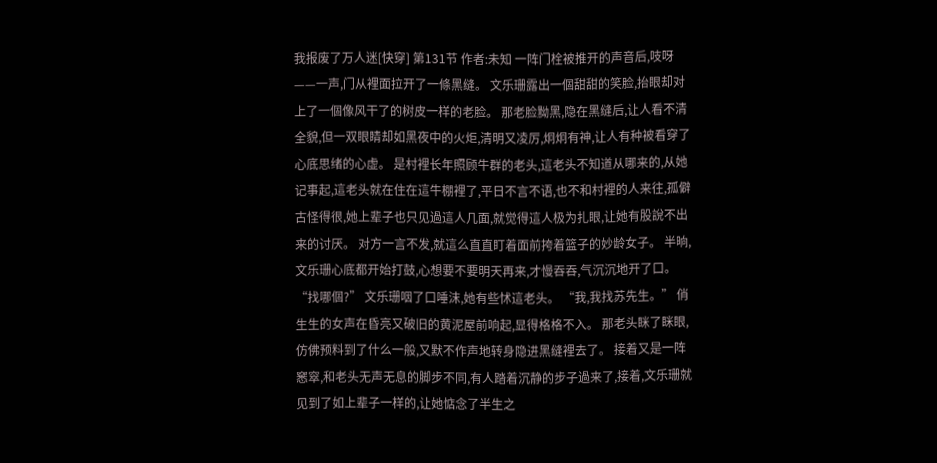我报废了万人迷[快穿] 第131节 作者:未知 一阵门栓被推开的声音后,吱呀——一声,门从裡面拉开了一條黑缝。 文乐珊露出一個甜甜的笑脸,抬眼却对上了一個像风干了的树皮一样的老脸。 那老脸黝黑,隐在黑缝后,让人看不清全貌,但一双眼睛却如黑夜中的火炬,清明又凌厉,炯炯有神,让人有种被看穿了心底思绪的心虚。 是村裡长年照顾牛群的老头,這老头不知道从哪来的,从她记事起,這老头就在住在這牛棚裡了,平日不言不语,也不和村裡的人来往,孤僻古怪得很,她上辈子也只见過這人几面,就觉得這人极为扎眼,让她有股說不出来的讨厌。 对方一言不发,就這么直直盯着面前挎着篮子的妙龄女子。 半晌,文乐珊心底都开始打鼓,心想要不要明天再来,才慢吞吞,气沉沉地开了口。 “找哪個?” 文乐珊咽了口唾沫,她有些怵這老头。 “我,我找苏先生。” 俏生生的女声在昏亮又破旧的黄泥屋前响起,显得格格不入。 那老头眯了眯眼,仿佛预料到了什么一般,又默不作声地转身隐进黑缝裡去了。 接着又是一阵窸窣,和老头无声无息的脚步不同,有人踏着沉静的步子過来了,接着,文乐珊就见到了如上辈子一样的,让她惦念了半生之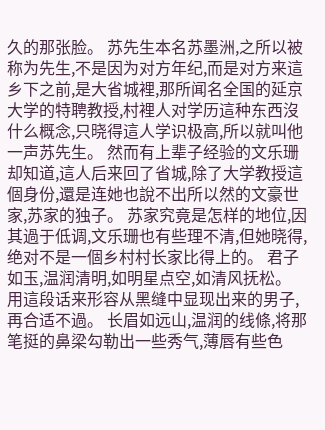久的那张脸。 苏先生本名苏墨洲,之所以被称为先生,不是因为对方年纪,而是对方来這乡下之前,是大省城裡,那所闻名全国的延京大学的特聘教授,村裡人对学历這种东西沒什么概念,只晓得這人学识极高,所以就叫他一声苏先生。 然而有上辈子经验的文乐珊却知道,這人后来回了省城,除了大学教授這個身份,還是连她也說不出所以然的文豪世家,苏家的独子。 苏家究竟是怎样的地位,因其過于低调,文乐珊也有些理不清,但她晓得,绝对不是一個乡村村长家比得上的。 君子如玉,温润清明,如明星点空,如清风抚松。 用這段话来形容从黑缝中显现出来的男子,再合适不過。 长眉如远山,温润的线條,将那笔挺的鼻梁勾勒出一些秀气,薄唇有些色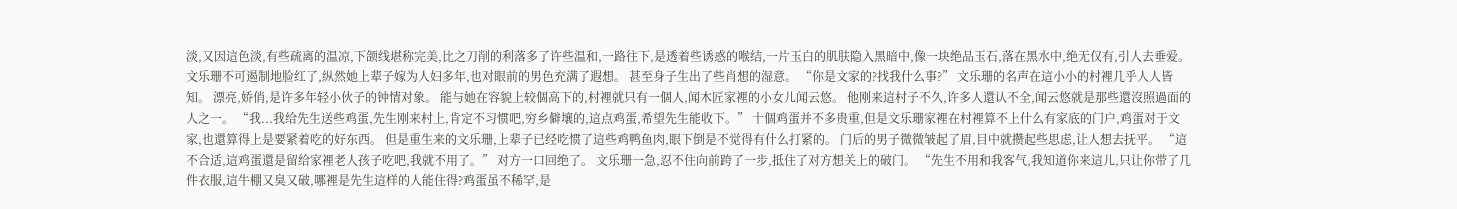淡,又因這色淡,有些疏离的温凉,下颌线堪称完美,比之刀削的利落多了许些温和,一路往下,是透着些诱惑的喉结,一片玉白的肌肤隐入黑暗中,像一块绝品玉石,落在黑水中,绝无仅有,引人去垂爱。 文乐珊不可遏制地脸红了,纵然她上辈子嫁为人妇多年,也对眼前的男色充满了遐想。 甚至身子生出了些肖想的湿意。 “你是文家的?找我什么事?” 文乐珊的名声在這小小的村裡几乎人人皆知。 漂亮,娇俏,是许多年轻小伙子的钟情对象。 能与她在容貌上较個高下的,村裡就只有一個人,闻木匠家裡的小女儿闻云悠。 他刚来這村子不久,许多人還认不全,闻云悠就是那些還沒照過面的人之一。 “我...我给先生送些鸡蛋,先生刚来村上,肯定不习惯吧,穷乡僻壤的,這点鸡蛋,希望先生能收下。” 十個鸡蛋并不多贵重,但是文乐珊家裡在村裡算不上什么有家底的门户,鸡蛋对于文家,也還算得上是要紧着吃的好东西。 但是重生来的文乐珊,上辈子已经吃惯了這些鸡鸭鱼肉,眼下倒是不觉得有什么打紧的。 门后的男子微微皱起了眉,目中就攒起些思虑,让人想去抚平。 “這不合适,這鸡蛋還是留给家裡老人孩子吃吧,我就不用了。” 对方一口回绝了。 文乐珊一急,忍不住向前跨了一步,抵住了对方想关上的破门。 “先生不用和我客气,我知道你来這儿,只让你带了几件衣服,這牛棚又臭又破,哪裡是先生這样的人能住得?鸡蛋虽不稀罕,是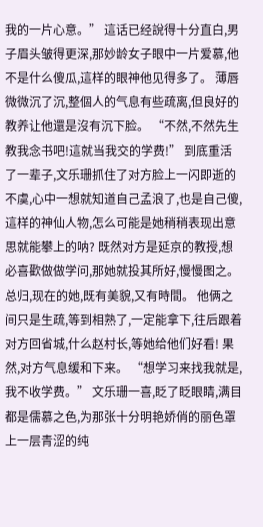我的一片心意。” 這话已经說得十分直白,男子眉头皱得更深,那妙龄女子眼中一片爱慕,他不是什么傻瓜,這样的眼神他见得多了。 薄唇微微沉了沉,整個人的气息有些疏离,但良好的教养让他還是沒有沉下脸。 “不然,不然先生教我念书吧!這就当我交的学费!” 到底重活了一辈子,文乐珊抓住了对方脸上一闪即逝的不虞,心中一想就知道自己孟浪了,也是自己傻,這样的神仙人物,怎么可能是她稍稍表现出意思就能攀上的呐? 既然对方是延京的教授,想必喜歡做做学问,那她就投其所好,慢慢图之。 总归,现在的她,既有美貌,又有時間。 他俩之间只是生疏,等到相熟了,一定能拿下,往后跟着对方回省城,什么赵村长,等她给他们好看! 果然,对方气息缓和下来。 “想学习来找我就是,我不收学费。” 文乐珊一喜,眨了眨眼睛,满目都是儒慕之色,为那张十分明艳娇俏的丽色罩上一层青涩的纯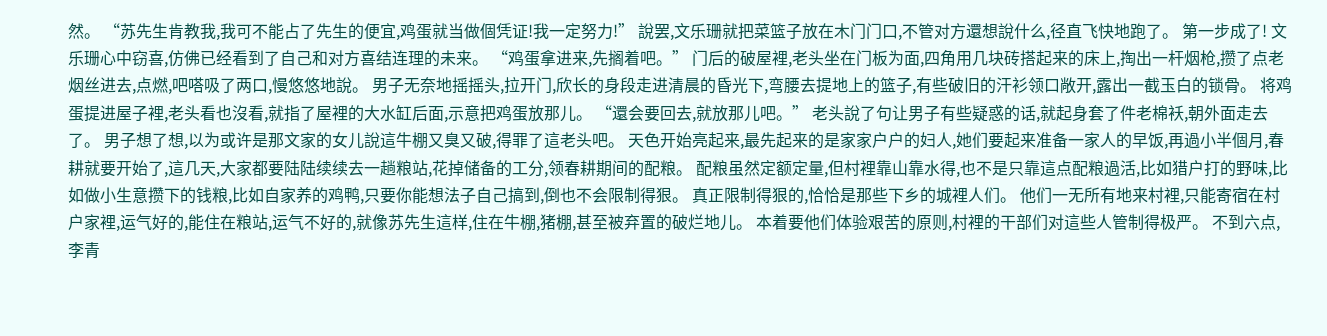然。 “苏先生肯教我,我可不能占了先生的便宜,鸡蛋就当做個凭证!我一定努力!” 說罢,文乐珊就把菜篮子放在木门门口,不管对方還想說什么,径直飞快地跑了。 第一步成了! 文乐珊心中窃喜,仿佛已经看到了自己和对方喜结连理的未来。 “鸡蛋拿进来,先搁着吧。” 门后的破屋裡,老头坐在门板为面,四角用几块砖搭起来的床上,掏出一杆烟枪,攒了点老烟丝进去,点燃,吧嗒吸了两口,慢悠悠地說。 男子无奈地摇摇头,拉开门,欣长的身段走进清晨的昏光下,弯腰去提地上的篮子,有些破旧的汗衫领口敞开,露出一截玉白的锁骨。 将鸡蛋提进屋子裡,老头看也沒看,就指了屋裡的大水缸后面,示意把鸡蛋放那儿。 “還会要回去,就放那儿吧。” 老头說了句让男子有些疑惑的话,就起身套了件老棉袄,朝外面走去了。 男子想了想,以为或许是那文家的女儿說這牛棚又臭又破,得罪了這老头吧。 天色开始亮起来,最先起来的是家家户户的妇人,她们要起来准备一家人的早饭,再過小半個月,春耕就要开始了,這几天,大家都要陆陆续续去一趟粮站,花掉储备的工分,领春耕期间的配粮。 配粮虽然定额定量,但村裡靠山靠水得,也不是只靠這点配粮過活,比如猎户打的野味,比如做小生意攒下的钱粮,比如自家养的鸡鸭,只要你能想法子自己搞到,倒也不会限制得狠。 真正限制得狠的,恰恰是那些下乡的城裡人们。 他们一无所有地来村裡,只能寄宿在村户家裡,运气好的,能住在粮站,运气不好的,就像苏先生這样,住在牛棚,猪棚,甚至被弃置的破烂地儿。 本着要他们体验艰苦的原则,村裡的干部们对這些人管制得极严。 不到六点,李青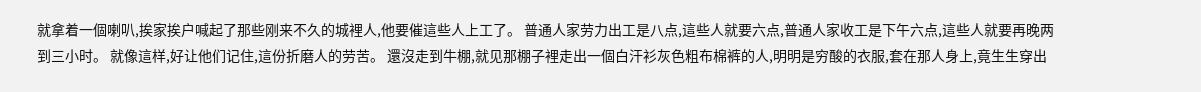就拿着一個喇叭,挨家挨户喊起了那些刚来不久的城裡人,他要催這些人上工了。 普通人家劳力出工是八点,這些人就要六点,普通人家收工是下午六点,這些人就要再晚两到三小时。 就像這样,好让他们记住,這份折磨人的劳苦。 還沒走到牛棚,就见那棚子裡走出一個白汗衫灰色粗布棉裤的人,明明是穷酸的衣服,套在那人身上,竟生生穿出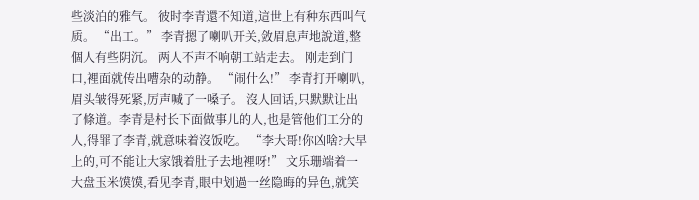些淡泊的雅气。 彼时李青還不知道,這世上有种东西叫气质。 “出工。” 李青摁了喇叭开关,敛眉息声地說道,整個人有些阴沉。 两人不声不响朝工站走去。 刚走到门口,裡面就传出嘈杂的动静。 “闹什么!” 李青打开喇叭,眉头皱得死紧,厉声喊了一嗓子。 沒人回话,只默默让出了條道。李青是村长下面做事儿的人,也是管他们工分的人,得罪了李青,就意味着沒饭吃。 “李大哥!你凶啥?大早上的,可不能让大家饿着肚子去地裡呀!” 文乐珊端着一大盘玉米馍馍,看见李青,眼中划過一丝隐晦的异色,就笑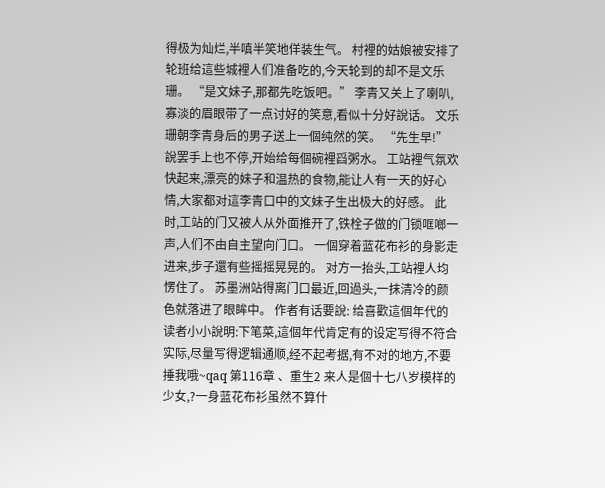得极为灿烂,半嗔半笑地佯装生气。 村裡的姑娘被安排了轮班给這些城裡人们准备吃的,今天轮到的却不是文乐珊。 “是文妹子,那都先吃饭吧。” 李青又关上了喇叭,寡淡的眉眼带了一点讨好的笑意,看似十分好說话。 文乐珊朝李青身后的男子送上一個纯然的笑。 “先生早!” 說罢手上也不停,开始给每個碗裡舀粥水。 工站裡气氛欢快起来,漂亮的妹子和温热的食物,能让人有一天的好心情,大家都对這李青口中的文妹子生出极大的好感。 此时,工站的门又被人从外面推开了,铁栓子做的门锁哐啷一声,人们不由自主望向门口。 一個穿着蓝花布衫的身影走进来,步子還有些摇摇晃晃的。 对方一抬头,工站裡人均愣住了。 苏墨洲站得离门口最近,回過头,一抹清冷的颜色就落进了眼眸中。 作者有话要說: 给喜歡這個年代的读者小小說明:下笔菜,這個年代肯定有的设定写得不符合实际,尽量写得逻辑通顺,经不起考据,有不对的地方,不要捶我哦~qaq 第116章 、重生2 来人是個十七八岁模样的少女,?一身蓝花布衫虽然不算什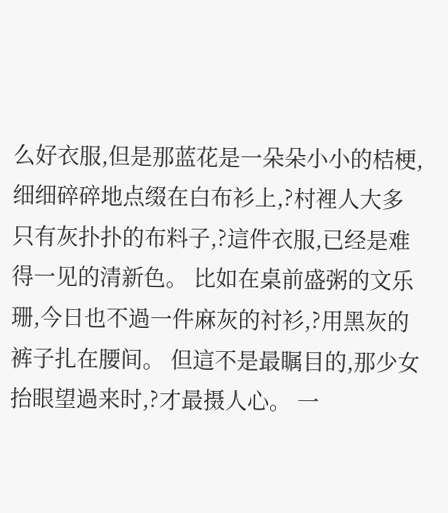么好衣服,但是那蓝花是一朵朵小小的桔梗,细细碎碎地点缀在白布衫上,?村裡人大多只有灰扑扑的布料子,?這件衣服,已经是难得一见的清新色。 比如在桌前盛粥的文乐珊,今日也不過一件麻灰的衬衫,?用黑灰的裤子扎在腰间。 但這不是最瞩目的,那少女抬眼望過来时,?才最摄人心。 一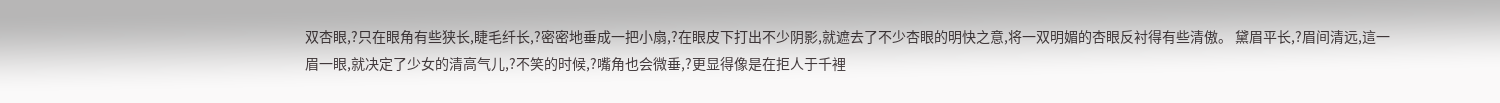双杏眼,?只在眼角有些狭长,睫毛纤长,?密密地垂成一把小扇,?在眼皮下打出不少阴影,就遮去了不少杏眼的明快之意,将一双明媚的杏眼反衬得有些清傲。 黛眉平长,?眉间清远,這一眉一眼,就决定了少女的清高气儿,?不笑的时候,?嘴角也会微垂,?更显得像是在拒人于千裡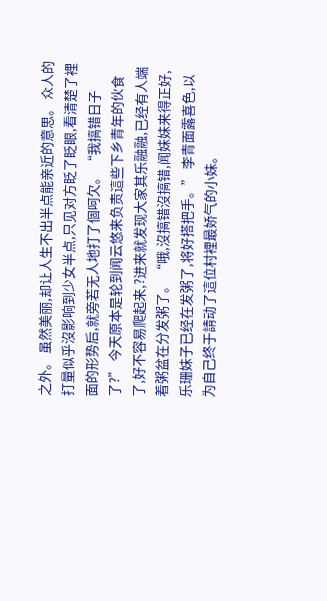之外。 虽然美丽,却让人生不出半点能亲近的意思。 众人的打量似乎沒影响到少女半点,只见对方眨了眨眼,看清楚了裡面的形势后,就旁若无人地打了個呵欠。 “我搞错日子了?” 今天原本是轮到闻云悠来负责這些下乡青年的伙食了,好不容易爬起来,?进来就发现大家其乐融融,已经有人端着粥盆在分发粥了。 “哦,沒搞错沒搞错,闻妹妹来得正好,乐珊妹子已经在发粥了,将好搭把手。” 李青面露喜色,以为自己终于請动了這位村裡最娇气的小妹。